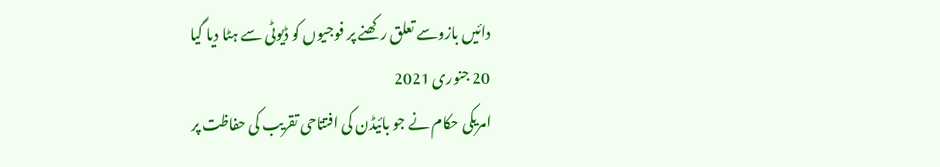دائیں بازوسے تعلق رکھنے پر فوجیوں کو ڈیوٹی سے ہٹا دیا گیا
20 جنوری 2021
امریکی حکام نے جو بائیڈن کی افتتاحی تقریب کی حفاظت پر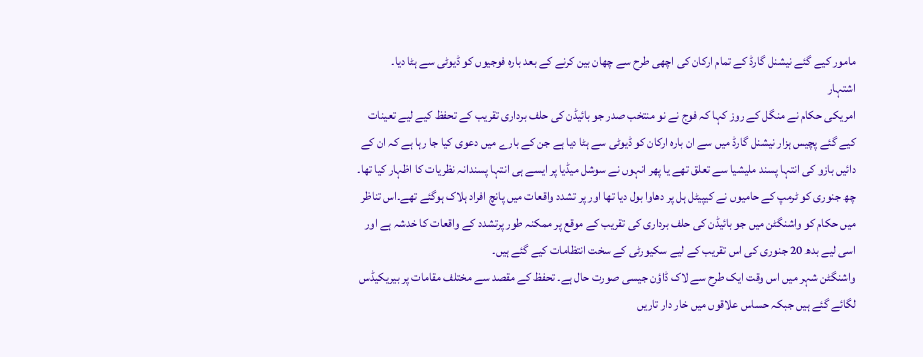مامور کیے گئے نیشنل گارڈ کے تمام ارکان کی اچھی طرح سے چھان بین کرنے کے بعد بارہ فوجیوں کو ڈیوٹی سے ہٹا دیا۔
اشتہار
امریکی حکام نے منگل کے روز کہا کہ فوج نے نو منتخب صدر جو بائیڈن کی حلف برداری تقریب کے تحفظ کیے لیے تعینات کیے گئے پچیس ہزار نیشنل گارڈ میں سے ان بارہ ارکان کو ڈیوٹی سے ہٹا دیا ہے جن کے بارے میں دعوی کیا جا رہا ہے کہ ان کے دائیں بازو کی انتہا پسند ملیشیا سے تعلق تھے یا پھر انہوں نے سوشل میڈیا پر ایسے ہی انتہا پسندانہ نظریات کا اظہار کیا تھا۔
چھ جنوری کو ٹرمپ کے حامیوں نے کیپیٹل ہل پر دھاوا بول دیا تھا اور پر تشدد واقعات میں پانچ افراد ہلاک ہوگئے تھے۔اس تناظر میں حکام کو واشنگٹن میں جو بائیڈن کی حلف برداری کی تقریب کے موقع پر ممکنہ طور پرتشدد کے واقعات کا خدشہ ہے اور اسی لیے بدھ 20 جنوری کی اس تقریب کے لیے سکیورٹی کے سخت انتظامات کیے گئے ہیں۔
واشنگٹن شہر میں اس وقت ایک طرح سے لاک ڈاؤن جیسی صورت حال ہے۔ تحفظ کے مقصد سے مختلف مقامات پر بیریکیڈس لگائے گئے ہیں جبکہ حساس علاقوں میں خار دار تاریں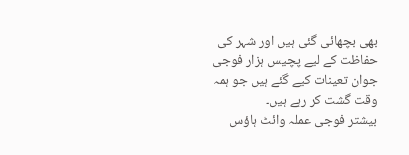بھی بچھائی گئی ہیں اور شہر کی حفاظت کے لیے پچیس ہزار فوجی جوان تعینات کیے گئے ہیں جو ہمہ وقت گشت کر رہے ہیں۔
بیشتر فوجی عملہ وائٹ ہاؤس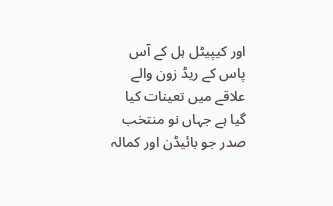اور کیپیٹل ہل کے آس پاس کے ریڈ زون والے علاقے میں تعینات کیا گیا ہے جہاں نو منتخب صدر جو بائیڈن اور کمالہ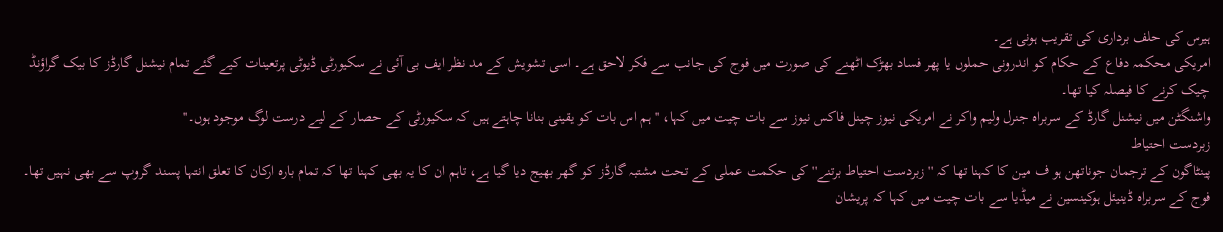ہیرس کی حلف برداری کی تقریب ہونی ہے۔
امریکی محکمہ دفاع کے حکام کو اندرونی حملوں یا پھر فساد بھڑک اٹھنے کی صورت میں فوج کی جانب سے فکر لاحق ہے۔ اسی تشویش کے مد نظر ایف بی آئی نے سکیورٹی ڈیوٹی پرتعینات کیے گئے تمام نیشنل گارڈز کا بیک گراؤنڈ چیک کرنے کا فیصلہ کیا تھا۔
واشنگٹن میں نیشنل گارڈ کے سربراہ جنرل ولیم واکر نے امریکی نیوز چینل فاکس نیوز سے بات چیت میں کہا، ''ہم اس بات کو یقینی بنانا چاہتے ہیں کہ سکیورٹی کے حصار کے لیے درست لوگ موجود ہوں۔''
زبردست احتیاط
پینٹاگون کے ترجمان جوناتھن ہو ف مین کا کہنا تھا کہ ''زبردست احتیاط برتنے'' کی حکمت عملی کے تحت مشتبہ گارڈز کو گھر بھیج دیا گیا ہے، تاہم ان کا یہ بھی کہنا تھا کہ تمام بارہ ارکان کا تعلق انتہا پسند گروپ سے بھی نہیں تھا۔
فوج کے سربراہ ڈینیئل ہوکینسین نے میڈیا سے بات چیت میں کہا کہ پریشان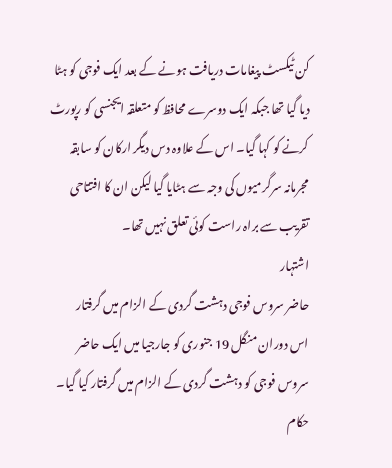کن ٹیکسٹ پیغامات دریافت ہونے کے بعد ایک فوجی کو ہٹا دیا گیا تھا جبکہ ایک دوسرے محافظ کو متعلقہ ایجنسی کو رپورٹ کرنے کو کہا گیا۔ اس کے علاوہ دس دیگر ارکان کو سابقہ مجرمانہ سرگرمیوں کی وجہ سے ہٹایا گیا لیکن ان کا افتتاحی تقریب سے براہ راست کوئی تعلق نہیں تھا۔
اشتہار
حاضر سروس فوجی دہشت گردی کے الزام میں گرفتار
اس دوران منگل 19 جنوری کو جارجیا میں ایک حاضر سروس فوجی کو دہشت گردی کے الزام میں گرفتار کیا گیا۔ حکام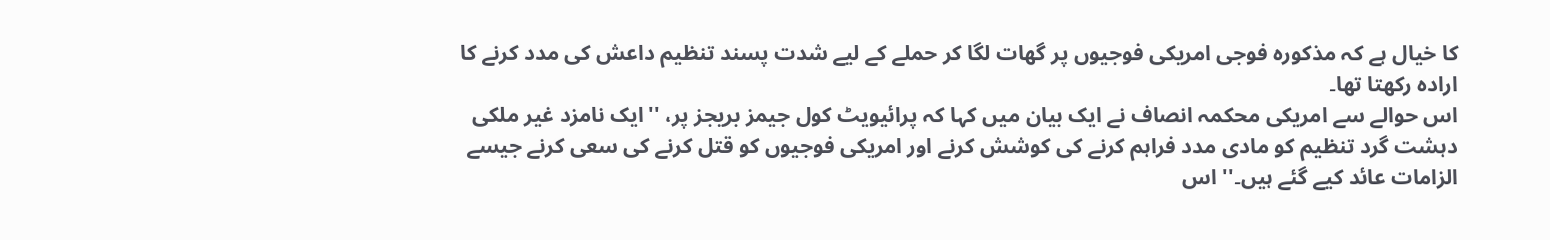کا خیال ہے کہ مذکورہ فوجی امریکی فوجیوں پر گھات لگا کر حملے کے لیے شدت پسند تنظیم داعش کی مدد کرنے کا ارادہ رکھتا تھا۔
اس حوالے سے امریکی محکمہ انصاف نے ایک بیان میں کہا کہ پرائیویٹ کول جیمز بریجز پر، ''ایک نامزد غیر ملکی دہشت گرد تنظیم کو مادی مدد فراہم کرنے کی کوشش کرنے اور امریکی فوجیوں کو قتل کرنے کی سعی کرنے جیسے الزامات عائد کیے گئے ہیں۔'' اس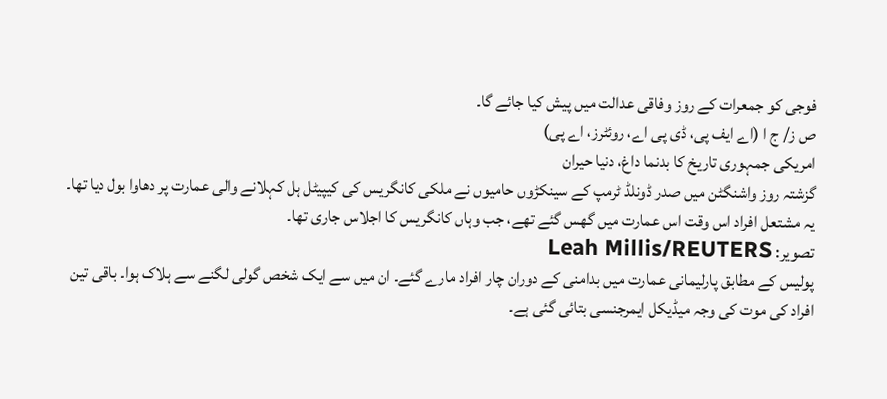فوجی کو جمعرات کے روز وفاقی عدالت میں پیش کیا جائے گا۔
ص ز/ ج ا (اے ایف پی، ڈی پی اے، روئٹرز، اے پی)
امریکی جمہوری تاریخ کا بدنما داغ، دنیا حیران
گزشتہ روز واشنگٹن میں صدر ڈونلڈ ٹرمپ کے سینکڑوں حامیوں نے ملکی کانگریس کی کیپیٹل ہل کہلانے والی عمارت پر دھاوا بول دیا تھا۔ یہ مشتعل افراد اس وقت اس عمارت میں گھس گئے تھے، جب وہاں کانگریس کا اجلاس جاری تھا۔
تصویر: Leah Millis/REUTERS
پولیس کے مطابق پارلیمانی عمارت میں بدامنی کے دوران چار افراد مارے گئے۔ ان میں سے ایک شخص گولی لگنے سے ہلاک ہوا۔ باقی تین افراد کی موت کی وجہ میڈیکل ایمرجنسی بتائی گئی ہے۔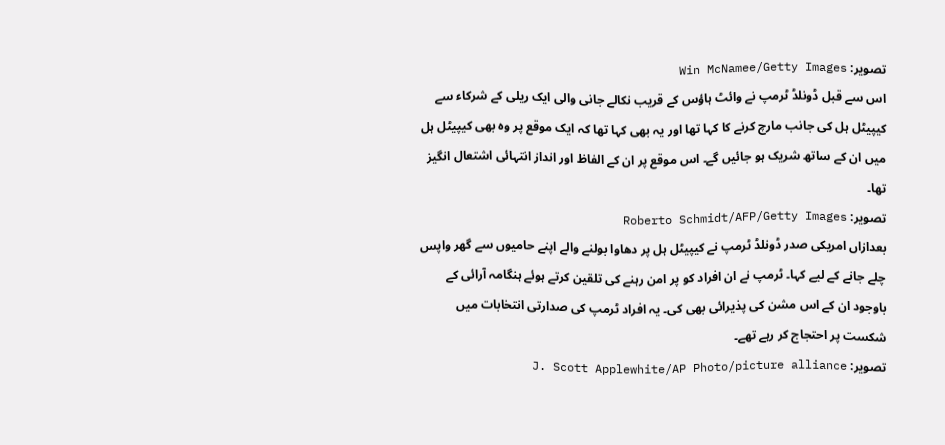تصویر: Win McNamee/Getty Images
اس سے قبل ڈونلڈ ٹرمپ نے وائٹ ہاؤس کے قریب نکالے جانی والی ایک ریلی کے شرکاء سے کیپیٹل ہل کی جانب مارچ کرنے کا کہا تھا اور یہ بھی کہا تھا کہ ایک موقع پر وہ بھی کیپیٹل ہل میں ان کے ساتھ شریک ہو جائیں گے۔ اس موقع پر ان کے الفاظ اور انداز انتہائی اشتعال انگیز تھا۔
تصویر: Roberto Schmidt/AFP/Getty Images
بعدازاں امریکی صدر ڈونلڈ ٹرمپ نے کیپیٹل ہل پر دھاوا بولنے والے اپنے حامیوں سے گھر واپس چلے جانے کے لیے کہا۔ ٹرمپ نے ان افراد کو پر امن رہنے کی تلقین کرتے ہوئے ہنگامہ آرائی کے باوجود ان کے اس مشن کی پذیرائی بھی کی۔ یہ افراد ٹرمپ کی صدارتی انتخابات میں شکست پر احتجاج کر رہے تھے۔
تصویر: J. Scott Applewhite/AP Photo/picture alliance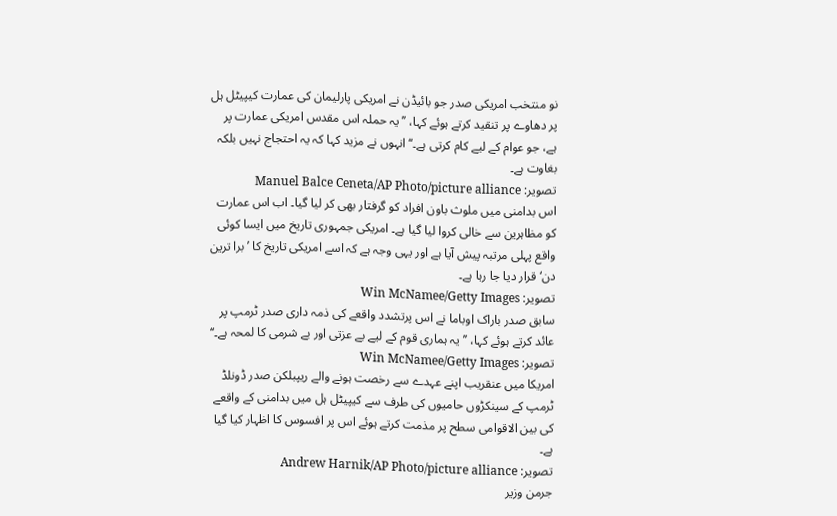نو منتخب امریکی صدر جو بائیڈن نے امریکی پارلیمان کی عمارت کیپیٹل ہل پر دھاوے پر تنقید کرتے ہوئے کہا، ’’یہ حملہ اس مقدس امریکی عمارت پر ہے، جو عوام کے لیے کام کرتی ہے۔‘‘ انہوں نے مزید کہا کہ یہ احتجاج نہیں بلکہ بغاوت ہے۔
تصویر: Manuel Balce Ceneta/AP Photo/picture alliance
اس بدامنی میں ملوث باون افراد کو گرفتار بھی کر لیا گیا۔ اب اس عمارت کو مظاہرین سے خالی کروا لیا گیا ہے۔ امریکی جمہوری تاریخ میں ایسا کوئی واقع پہلی مرتبہ پیش آیا ہے اور یہی وجہ ہے کہ اسے امریکی تاریخ کا ’برا ترین دن‘ قرار دیا جا رہا ہے۔
تصویر: Win McNamee/Getty Images
سابق صدر باراک اوباما نے اس پرتشدد واقعے کی ذمہ داری صدر ٹرمپ پر عائد کرتے ہوئے کہا، ’’یہ ہماری قوم کے لیے بے عزتی اور بے شرمی کا لمحہ ہے۔‘‘
تصویر: Win McNamee/Getty Images
امریکا میں عنقریب اپنے عہدے سے رخصت ہونے والے ریپبلکن صدر ڈونلڈ ٹرمپ کے سینکڑوں حامیوں کی طرف سے کیپیٹل ہل میں بدامنی کے واقعے کی بین الاقوامی سطح پر مذمت کرتے ہوئے اس پر افسوس کا اظہار کیا گیا ہے۔
تصویر: Andrew Harnik/AP Photo/picture alliance
جرمن وزیر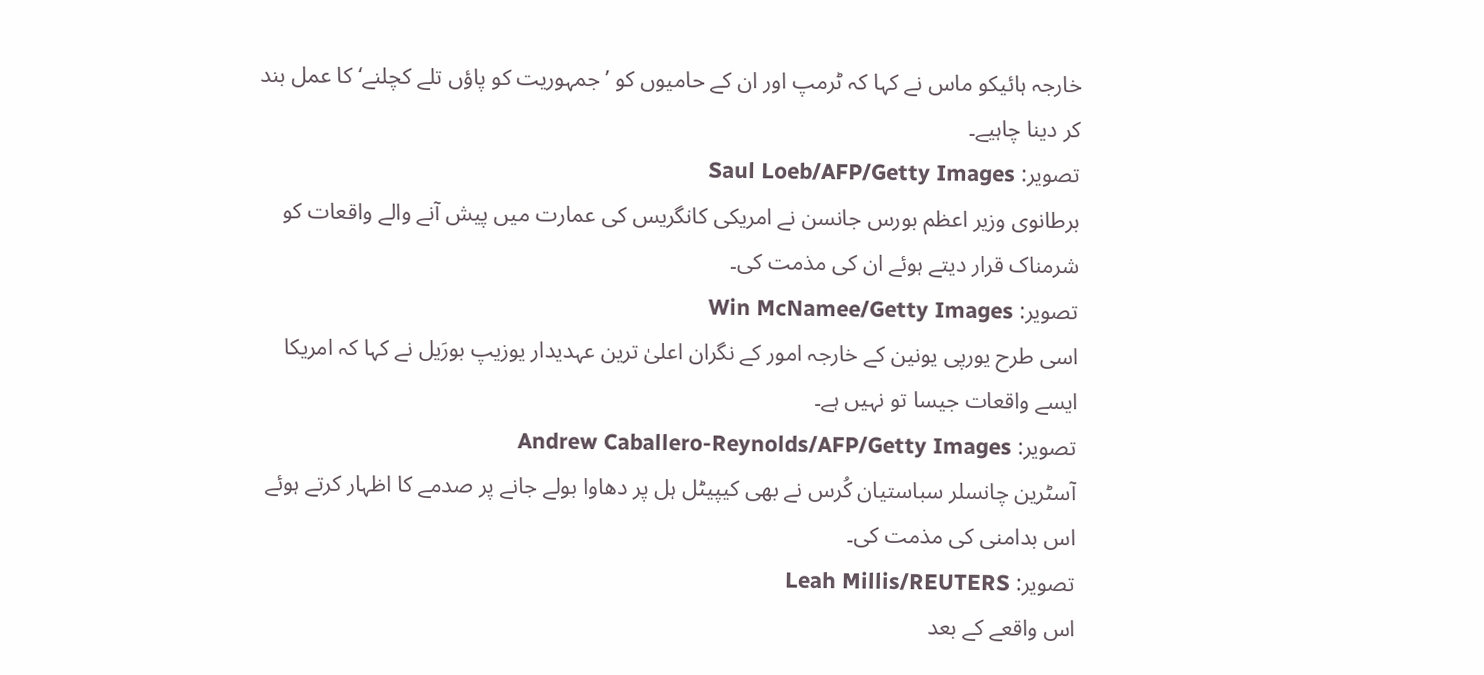خارجہ ہائیکو ماس نے کہا کہ ٹرمپ اور ان کے حامیوں کو ’جمہوریت کو پاؤں تلے کچلنے‘ کا عمل بند کر دینا چاہیے۔
تصویر: Saul Loeb/AFP/Getty Images
برطانوی وزیر اعظم بورس جانسن نے امریکی کانگریس کی عمارت میں پیش آنے والے واقعات کو شرمناک قرار دیتے ہوئے ان کی مذمت کی۔
تصویر: Win McNamee/Getty Images
اسی طرح یورپی یونین کے خارجہ امور کے نگران اعلیٰ ترین عہدیدار یوزیپ بورَیل نے کہا کہ امریکا ایسے واقعات جیسا تو نہیں ہے۔
تصویر: Andrew Caballero-Reynolds/AFP/Getty Images
آسٹرین چانسلر سباستیان کُرس نے بھی کیپیٹل ہل پر دھاوا بولے جانے پر صدمے کا اظہار کرتے ہوئے اس بدامنی کی مذمت کی۔
تصویر: Leah Millis/REUTERS
اس واقعے کے بعد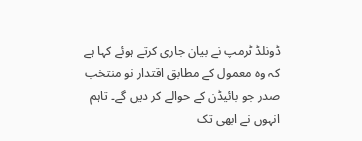ڈونلڈ ٹرمپ نے بیان جاری کرتے ہوئے کہا ہے کہ وہ معمول کے مطابق اقتدار نو منتخب صدر جو بائیڈن کے حوالے کر دیں گے۔ تاہم انہوں نے ابھی تک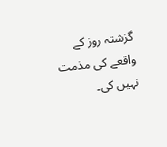گزشتہ روز کے واقعے کی مذمت نہیں کی۔